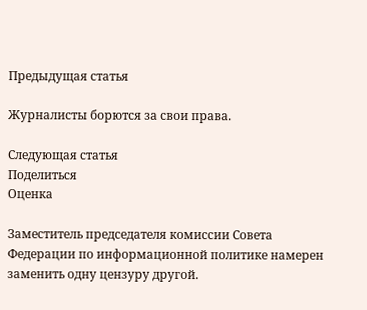Предыдущая статья

Журналисты борются за свои права.

Следующая статья
Поделиться
Оценка

Заместитель председателя комиссии Совета Федерации по информационной политике намерен заменить одну цензуру другой.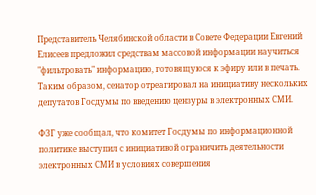Представитель Челябинской области в Совете Федерации Евгений Елисеев предложил средствам массовой информации научиться "фильтровать" информацию, готовящуюся к эфиру или в печать. Таким образом, сенатор отреагировал на инициативу нескольких депутатов Госдумы по введению цензуры в электронных СМИ.

ФЗГ уже сообщал, что комитет Госдумы по информационной политике выступил с инициативой ограничить деятельности электронных СМИ в условиях совершения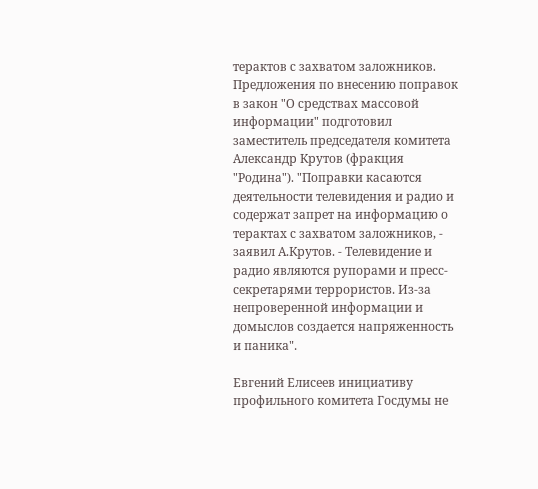терактов с захватом заложников. Предложения по внесению поправок в закон "О средствах массовой информации" подготовил заместитель председателя комитета Александр Крутов (фракция "Родина"). "Поправки касаются деятельности телевидения и радио и содержат запрет на информацию о терактах с захватом заложников, - заявил А.Крутов. - Телевидение и радио являются рупорами и пресс-секретарями террористов. Из-за непроверенной информации и домыслов создается напряженность и паника".

Евгений Елисеев инициативу профильного комитета Госдумы не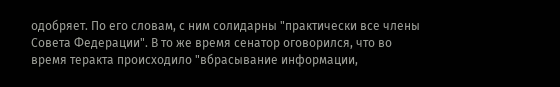одобряет. По его словам, с ним солидарны "практически все члены Совета Федерации". В то же время сенатор оговорился, что во время теракта происходило "вбрасывание информации,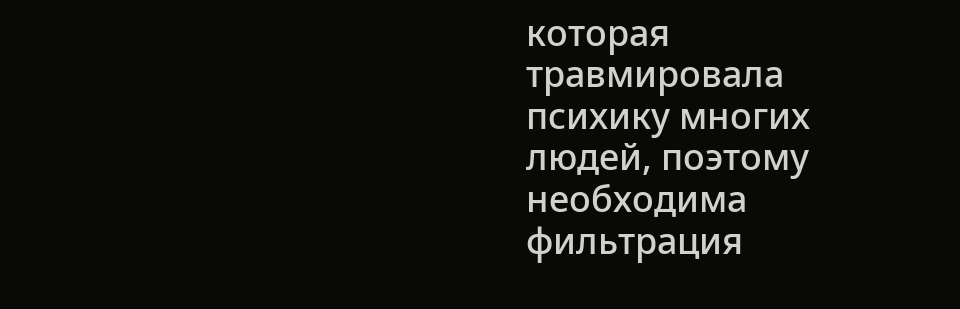которая травмировала психику многих людей, поэтому необходима фильтрация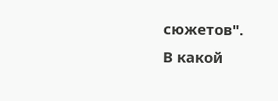сюжетов".
В какой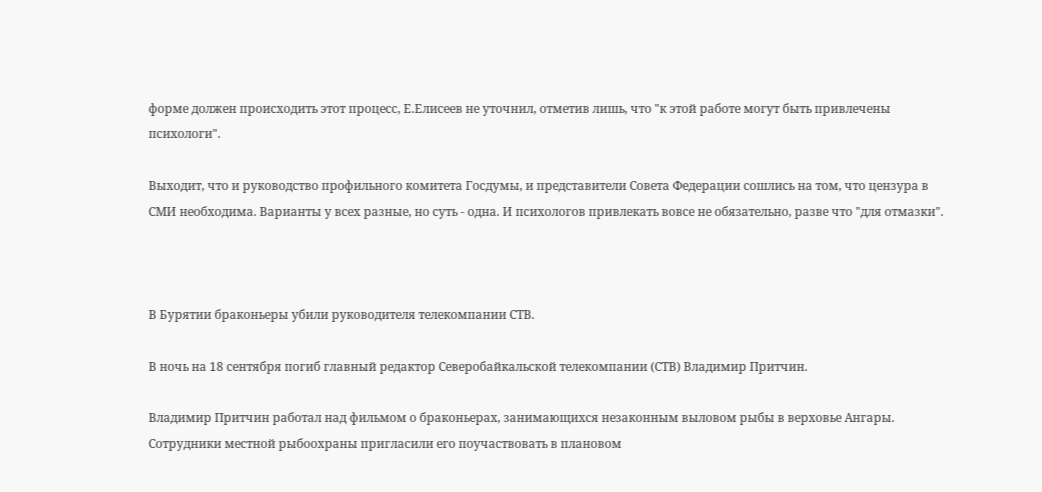форме должен происходить этот процесс, Е.Елисеев не уточнил, отметив лишь, что "к этой работе могут быть привлечены психологи".

Выходит, что и руководство профильного комитета Госдумы, и представители Совета Федерации сошлись на том, что цензура в СМИ необходима. Варианты у всех разные, но суть - одна. И психологов привлекать вовсе не обязательно, разве что "для отмазки".



В Бурятии браконьеры убили руководителя телекомпании СТВ.

В ночь на 18 сентября погиб главный редактор Северобайкальской телекомпании (СТВ) Владимир Притчин.

Владимир Притчин работал над фильмом о браконьерах, занимающихся незаконным выловом рыбы в верховье Ангары. Сотрудники местной рыбоохраны пригласили его поучаствовать в плановом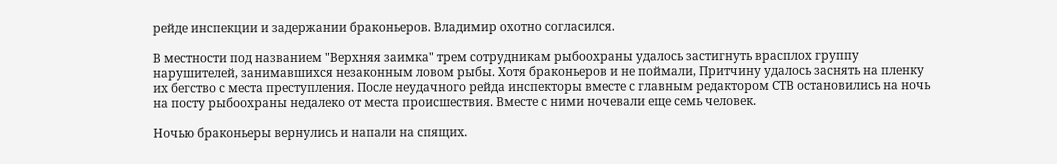рейде инспекции и задержании браконьеров. Владимир охотно согласился.

В местности под названием "Верхняя заимка" трем сотрудникам рыбоохраны удалось застигнуть врасплох группу нарушителей, занимавшихся незаконным ловом рыбы. Хотя браконьеров и не поймали, Притчину удалось заснять на пленку их бегство с места преступления. После неудачного рейда инспекторы вместе с главным редактором СТВ остановились на ночь на посту рыбоохраны недалеко от места происшествия. Вместе с ними ночевали еще семь человек.

Ночью браконьеры вернулись и напали на спящих.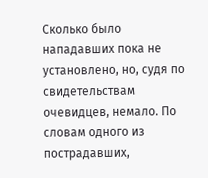Сколько было нападавших пока не установлено, но, судя по свидетельствам очевидцев, немало. По словам одного из пострадавших,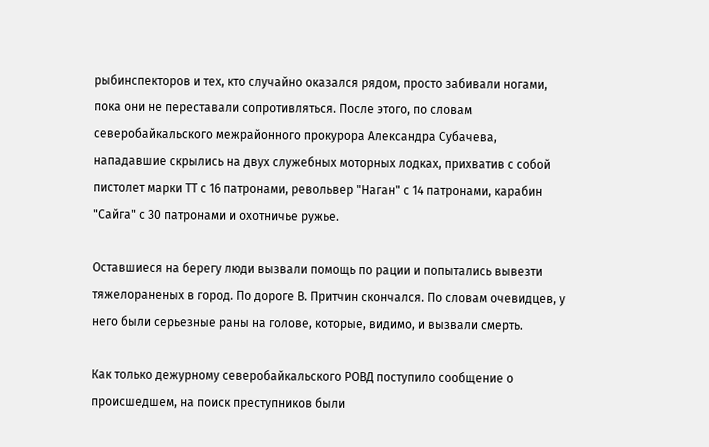рыбинспекторов и тех, кто случайно оказался рядом, просто забивали ногами, пока они не переставали сопротивляться. После этого, по словам северобайкальского межрайонного прокурора Александра Субачева, нападавшие скрылись на двух служебных моторных лодках, прихватив с собой пистолет марки ТТ с 16 патронами, револьвер "Наган" с 14 патронами, карабин "Сайга" с 30 патронами и охотничье ружье.

Оставшиеся на берегу люди вызвали помощь по рации и попытались вывезти тяжелораненых в город. По дороге В. Притчин скончался. По словам очевидцев, у него были серьезные раны на голове, которые, видимо, и вызвали смерть.

Как только дежурному северобайкальского РОВД поступило сообщение о происшедшем, на поиск преступников были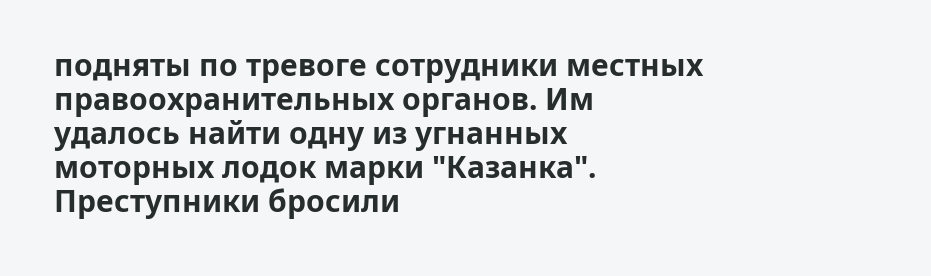подняты по тревоге сотрудники местных правоохранительных органов. Им удалось найти одну из угнанных моторных лодок марки "Казанка". Преступники бросили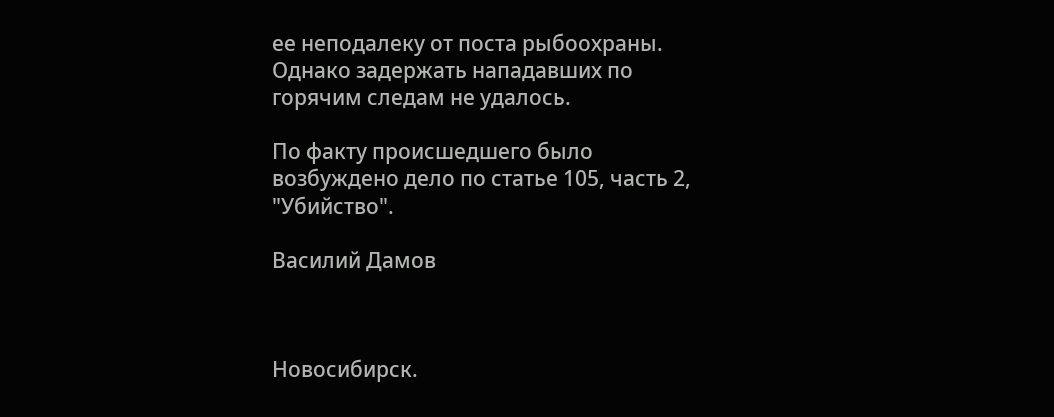ее неподалеку от поста рыбоохраны. Однако задержать нападавших по горячим следам не удалось.

По факту происшедшего было возбуждено дело по статье 105, часть 2, "Убийство".

Василий Дамов



Новосибирск.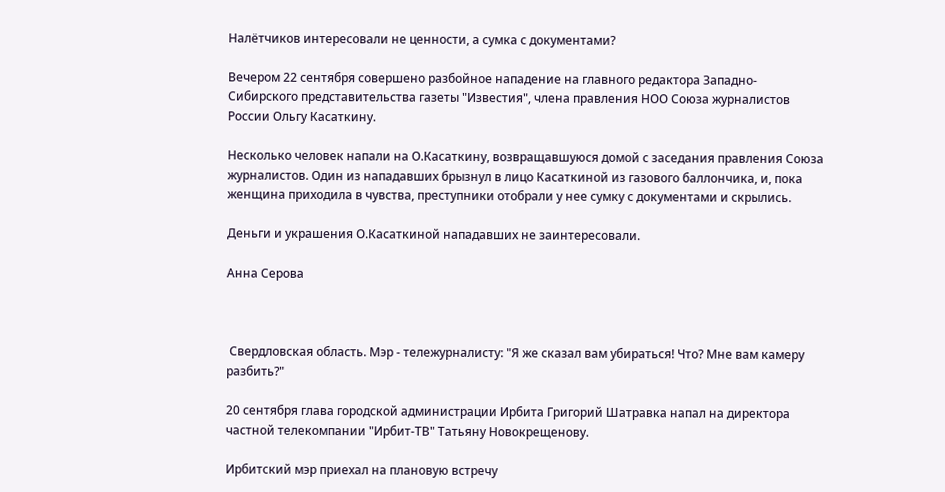Налётчиков интересовали не ценности, а сумка с документами?

Вечером 22 сентября совершено разбойное нападение на главного редактора Западно-Сибирского представительства газеты "Известия", члена правления НОО Союза журналистов России Ольгу Касаткину.

Несколько человек напали на О.Касаткину, возвращавшуюся домой с заседания правления Союза журналистов. Один из нападавших брызнул в лицо Касаткиной из газового баллончика, и, пока женщина приходила в чувства, преступники отобрали у нее сумку с документами и скрылись.

Деньги и украшения О.Касаткиной нападавших не заинтересовали.

Анна Серова



 Свердловская область. Мэр - тележурналисту: "Я же сказал вам убираться! Что? Мне вам камеру разбить?"

20 сентября глава городской администрации Ирбита Григорий Шатравка напал на директора частной телекомпании "Ирбит-ТВ" Татьяну Новокрещенову.

Ирбитский мэр приехал на плановую встречу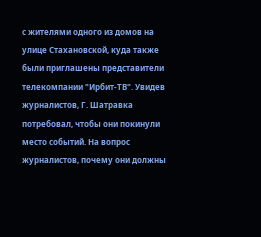с жителями одного из домов на улице Стахановской, куда также были приглашены представители телекомпании "Ирбит-ТВ". Увидев журналистов, Г. Шатравка потребовал, чтобы они покинули место событий. На вопрос журналистов, почему они должны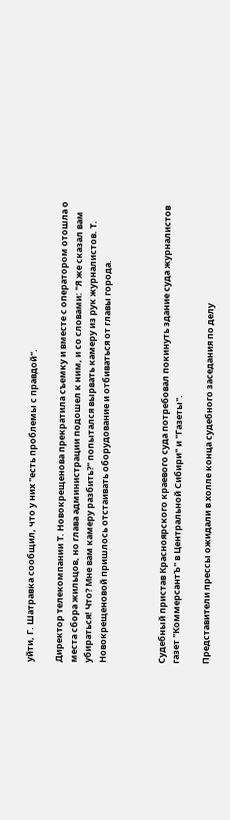уйти, Г. Шатравка сообщил, что у них "есть проблемы с правдой".

Директор телекомпании Т. Новокрещенова прекратила съемку и вместе с оператором отошла о места сбора жильцов, но глава администрации подошел к ним, и со словами: "Я же сказал вам убираться! Что? Мне вам камеру разбить?" попытался вырвать камеру из рук журналистов. Т. Новокрещеновой пришлось отстаивать оборудование и отбиваться от главы города.



Судебный пристав Красноярского краевого суда потребовал покинуть здание суда журналистов газет "КоммерсантЪ" в Центральной Сибири" и "Газеты".

Представители прессы ожидали в холле конца судебного заседания по делу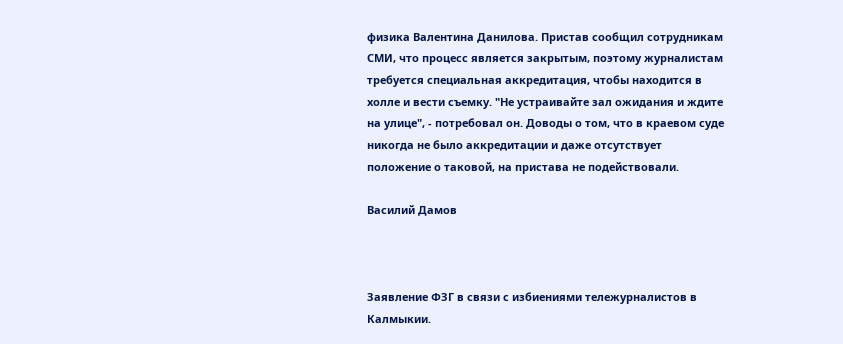физика Валентина Данилова. Пристав сообщил сотрудникам СМИ, что процесс является закрытым, поэтому журналистам требуется специальная аккредитация, чтобы находится в холле и вести съемку. "Не устраивайте зал ожидания и ждите на улице", - потребовал он. Доводы о том, что в краевом суде никогда не было аккредитации и даже отсутствует положение о таковой, на пристава не подействовали.

Василий Дамов



Заявление ФЗГ в связи с избиениями тележурналистов в Калмыкии.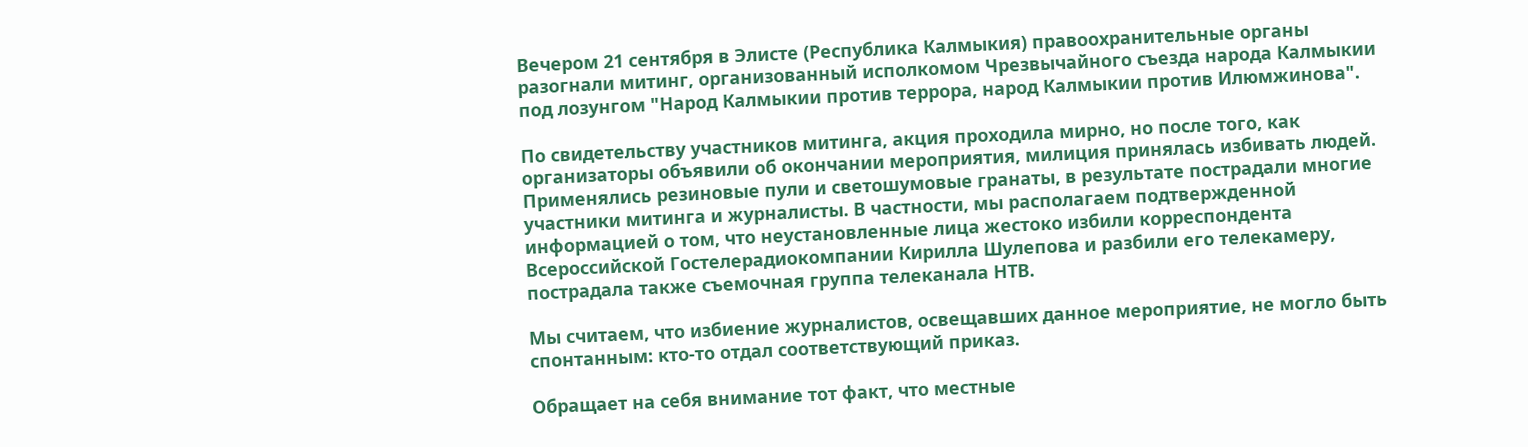Вечером 21 сентября в Элисте (Республика Калмыкия) правоохранительные органы разогнали митинг, организованный исполкомом Чрезвычайного съезда народа Калмыкии под лозунгом "Народ Калмыкии против террора, народ Калмыкии против Илюмжинова".

По свидетельству участников митинга, акция проходила мирно, но после того, как организаторы объявили об окончании мероприятия, милиция принялась избивать людей. Применялись резиновые пули и светошумовые гранаты, в результате пострадали многие участники митинга и журналисты. В частности, мы располагаем подтвержденной информацией о том, что неустановленные лица жестоко избили корреспондента Всероссийской Гостелерадиокомпании Кирилла Шулепова и разбили его телекамеру, пострадала также съемочная группа телеканала НТВ.

Мы считаем, что избиение журналистов, освещавших данное мероприятие, не могло быть спонтанным: кто-то отдал соответствующий приказ.

Обращает на себя внимание тот факт, что местные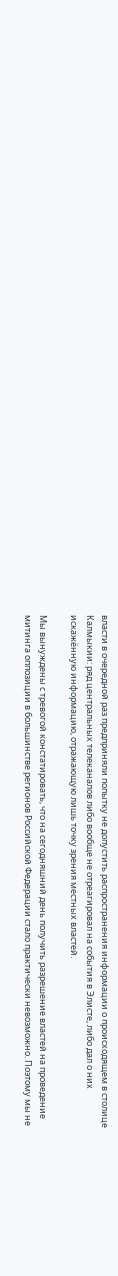власти в очередной раз предприняли попытку не допустить распространения информации о происходящем в столице Калмыкии: ряд центральных телеканалов либо вообще не отреагировал на события в Элисте, либо дал о них искажённую информацию, отражающую лишь точку зрения местных властей.

Мы вынуждены с тревогой констатировать, что на сегодняшний день получить разрешение властей на проведение митинга оппозиции в большинстве регионов Российской Федерации стало практически невозможно. Поэтому мы не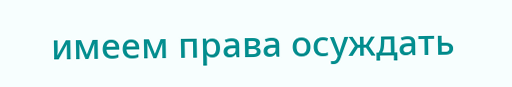имеем права осуждать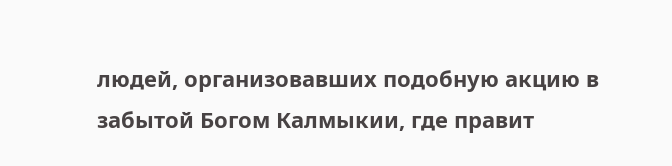людей, организовавших подобную акцию в забытой Богом Калмыкии, где правит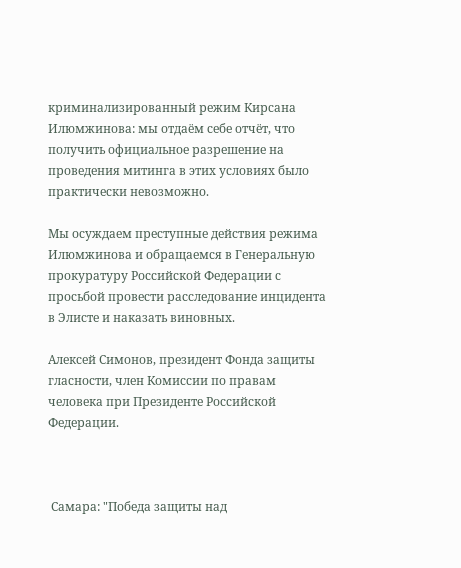криминализированный режим Кирсана Илюмжинова: мы отдаём себе отчёт, что получить официальное разрешение на проведения митинга в этих условиях было практически невозможно.

Мы осуждаем преступные действия режима Илюмжинова и обращаемся в Генеральную прокуратуру Российской Федерации с просьбой провести расследование инцидента в Элисте и наказать виновных.

Алексей Симонов, президент Фонда защиты гласности, член Комиссии по правам человека при Президенте Российской Федерации.



 Самара: "Победа защиты над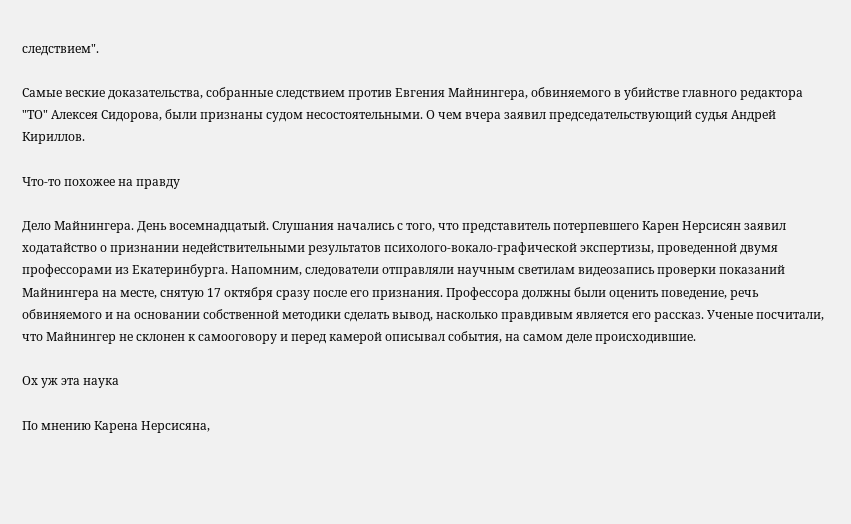следствием".

Самые веские доказательства, собранные следствием против Евгения Майнингера, обвиняемого в убийстве главного редактора "ТО" Алексея Сидорова, были признаны судом несостоятельными. О чем вчера заявил председательствующий судья Андрей Кириллов.

Что-то похожее на правду

Дело Майнингера. День восемнадцатый. Слушания начались с того, что представитель потерпевшего Карен Нерсисян заявил ходатайство о признании недействительными результатов психолого-вокало-графической экспертизы, проведенной двумя профессорами из Екатеринбурга. Напомним, следователи отправляли научным светилам видеозапись проверки показаний Майнингера на месте, снятую 17 октября сразу после его признания. Профессора должны были оценить поведение, речь обвиняемого и на основании собственной методики сделать вывод, насколько правдивым является его рассказ. Ученые посчитали, что Майнингер не склонен к самооговору и перед камерой описывал события, на самом деле происходившие.

Ох уж эта наука

По мнению Карена Нерсисяна,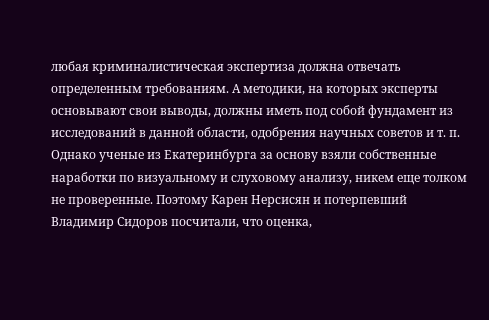любая криминалистическая экспертиза должна отвечать определенным требованиям. А методики, на которых эксперты основывают свои выводы, должны иметь под собой фундамент из исследований в данной области, одобрения научных советов и т. п. Однако ученые из Екатеринбурга за основу взяли собственные наработки по визуальному и слуховому анализу, никем еще толком не проверенные. Поэтому Карен Нерсисян и потерпевший Владимир Сидоров посчитали, что оценка,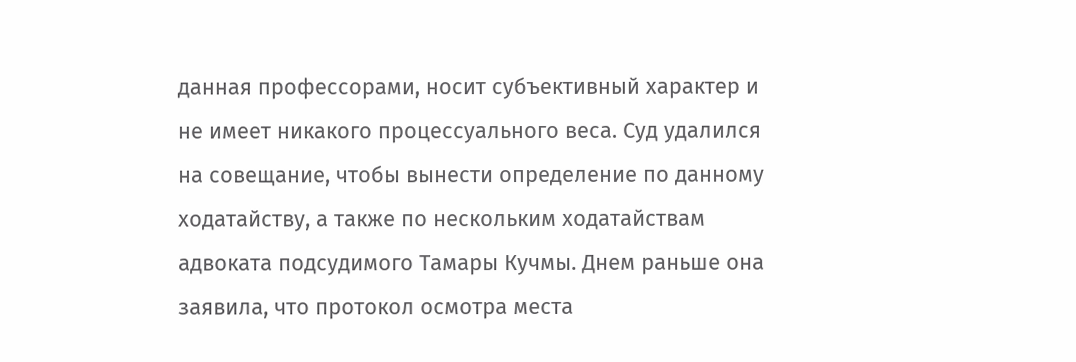данная профессорами, носит субъективный характер и не имеет никакого процессуального веса. Суд удалился на совещание, чтобы вынести определение по данному ходатайству, а также по нескольким ходатайствам адвоката подсудимого Тамары Кучмы. Днем раньше она заявила, что протокол осмотра места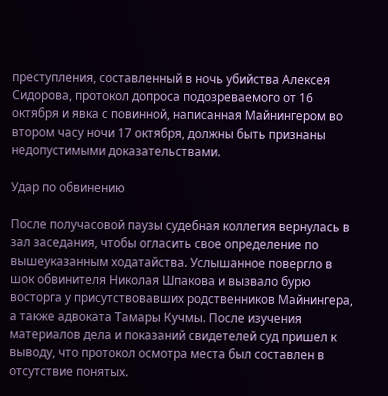преступления, составленный в ночь убийства Алексея Сидорова, протокол допроса подозреваемого от 16 октября и явка с повинной, написанная Майнингером во втором часу ночи 17 октября, должны быть признаны недопустимыми доказательствами.

Удар по обвинению

После получасовой паузы судебная коллегия вернулась в зал заседания, чтобы огласить свое определение по вышеуказанным ходатайства. Услышанное повергло в шок обвинителя Николая Шпакова и вызвало бурю восторга у присутствовавших родственников Майнингера, а также адвоката Тамары Кучмы. После изучения материалов дела и показаний свидетелей суд пришел к выводу, что протокол осмотра места был составлен в отсутствие понятых.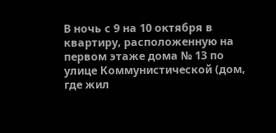В ночь с 9 на 10 октября в квартиру, расположенную на первом этаже дома № 13 по улице Коммунистической (дом, где жил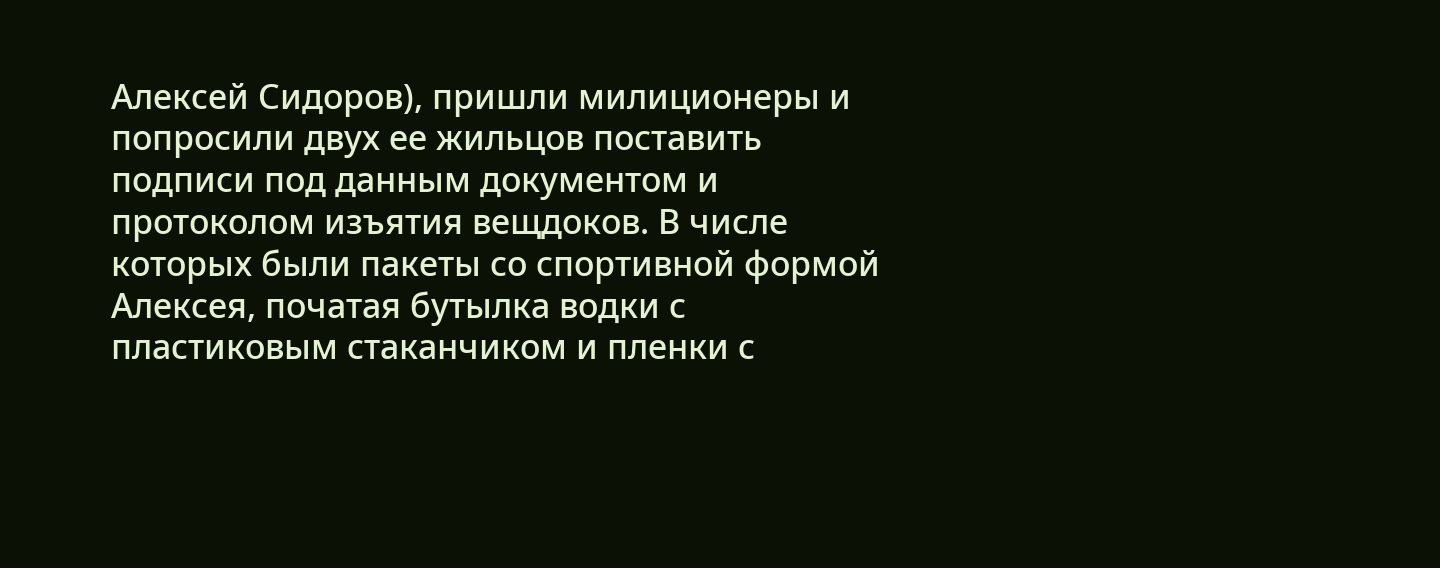Алексей Сидоров), пришли милиционеры и попросили двух ее жильцов поставить подписи под данным документом и протоколом изъятия вещдоков. В числе которых были пакеты со спортивной формой Алексея, початая бутылка водки с пластиковым стаканчиком и пленки с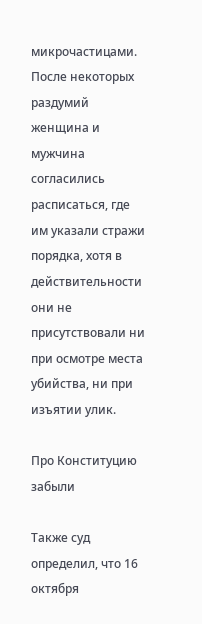микрочастицами. После некоторых раздумий женщина и мужчина согласились расписаться, где им указали стражи порядка, хотя в действительности они не присутствовали ни при осмотре места убийства, ни при изъятии улик.

Про Конституцию забыли

Также суд определил, что 16 октября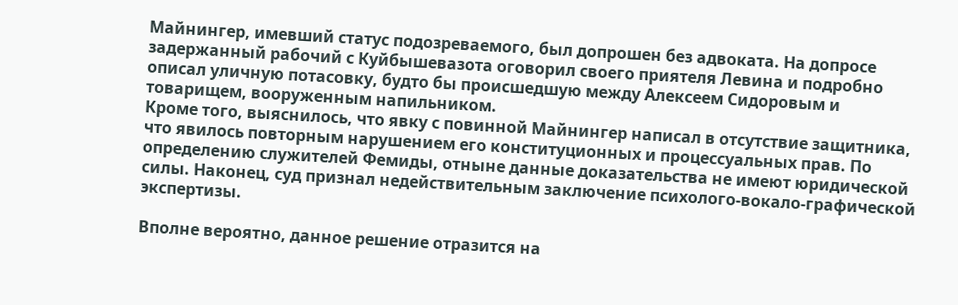Майнингер, имевший статус подозреваемого, был допрошен без адвоката. На допросе задержанный рабочий с Куйбышевазота оговорил своего приятеля Левина и подробно описал уличную потасовку, будто бы происшедшую между Алексеем Сидоровым и товарищем, вооруженным напильником.
Кроме того, выяснилось, что явку с повинной Майнингер написал в отсутствие защитника, что явилось повторным нарушением его конституционных и процессуальных прав. По определению служителей Фемиды, отныне данные доказательства не имеют юридической силы. Наконец, суд признал недействительным заключение психолого-вокало-графической экспертизы.

Вполне вероятно, данное решение отразится на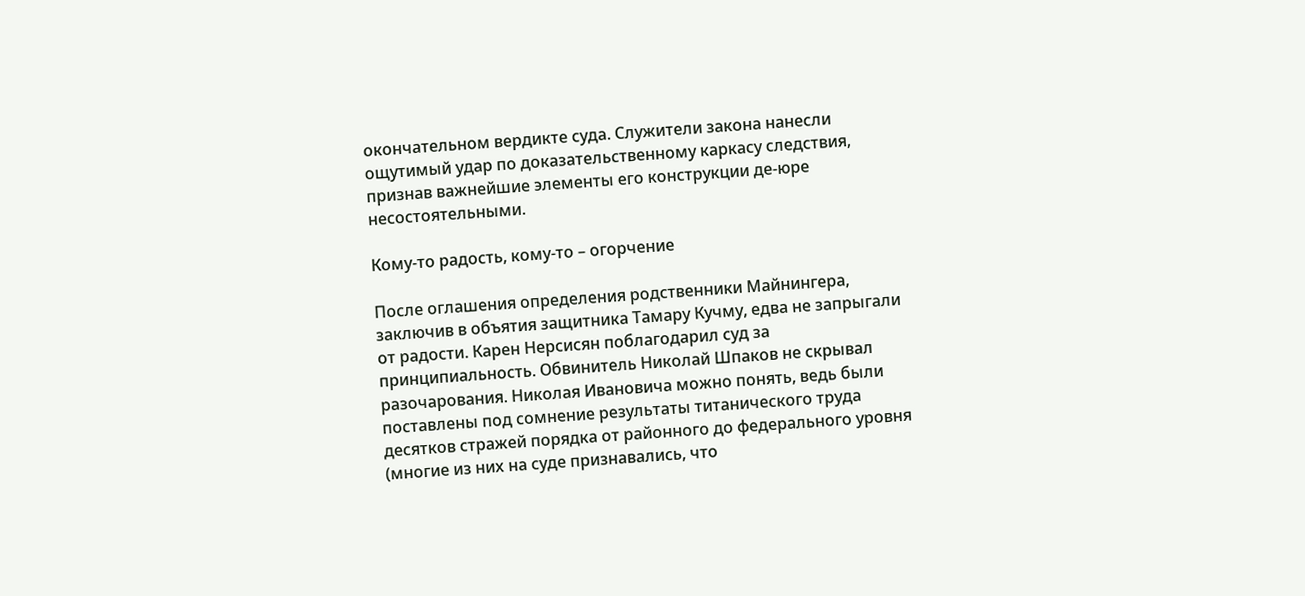окончательном вердикте суда. Служители закона нанесли ощутимый удар по доказательственному каркасу следствия, признав важнейшие элементы его конструкции де-юре несостоятельными.

Кому-то радость, кому-то – огорчение

После оглашения определения родственники Майнингера, заключив в объятия защитника Тамару Кучму, едва не запрыгали от радости. Карен Нерсисян поблагодарил суд за принципиальность. Обвинитель Николай Шпаков не скрывал разочарования. Николая Ивановича можно понять, ведь были поставлены под сомнение результаты титанического труда десятков стражей порядка от районного до федерального уровня (многие из них на суде признавались, что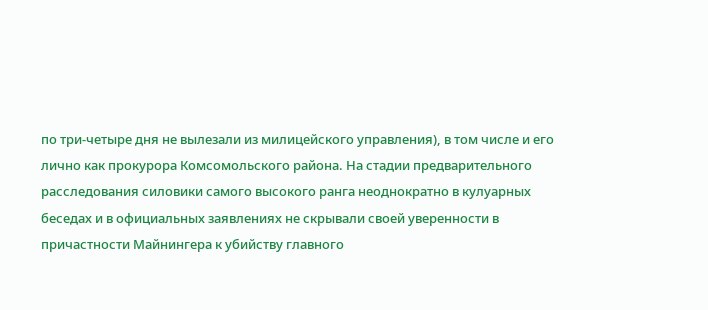по три-четыре дня не вылезали из милицейского управления), в том числе и его лично как прокурора Комсомольского района. На стадии предварительного расследования силовики самого высокого ранга неоднократно в кулуарных беседах и в официальных заявлениях не скрывали своей уверенности в причастности Майнингера к убийству главного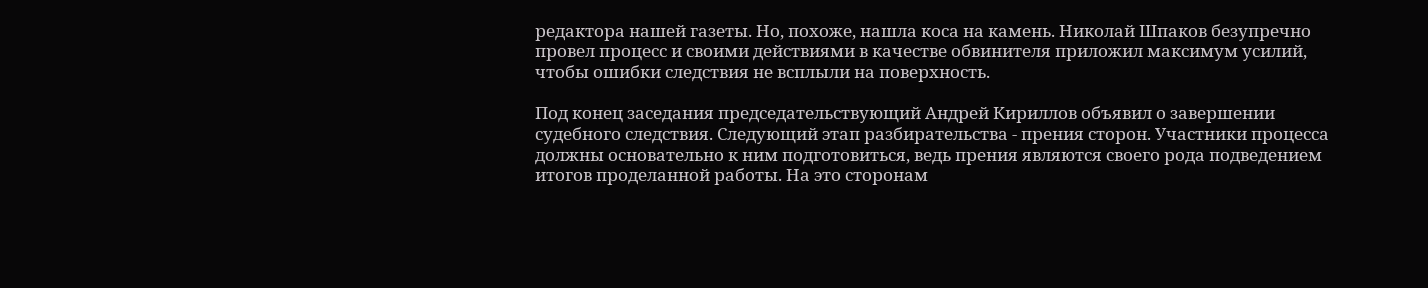редактора нашей газеты. Но, похоже, нашла коса на камень. Николай Шпаков безупречно провел процесс и своими действиями в качестве обвинителя приложил максимум усилий, чтобы ошибки следствия не всплыли на поверхность.

Под конец заседания председательствующий Андрей Кириллов объявил о завершении судебного следствия. Следующий этап разбирательства - прения сторон. Участники процесса должны основательно к ним подготовиться, ведь прения являются своего рода подведением итогов проделанной работы. На это сторонам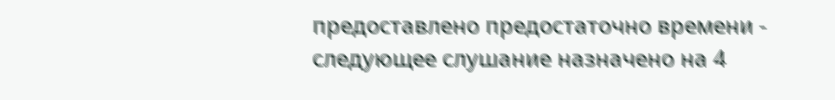предоставлено предостаточно времени - следующее слушание назначено на 4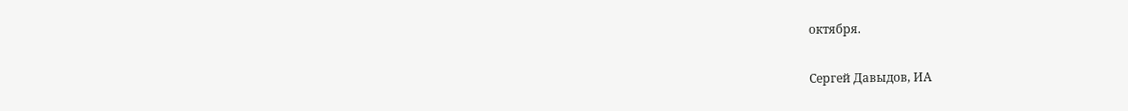октября.

Сергей Давыдов, ИА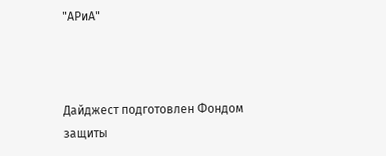"АРиА"



Дайджест подготовлен Фондом защиты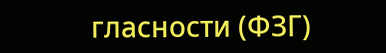гласности (ФЗГ)